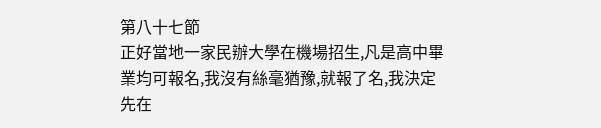第八十七節
正好當地一家民辦大學在機場招生,凡是高中畢業均可報名,我沒有絲毫猶豫,就報了名,我決定先在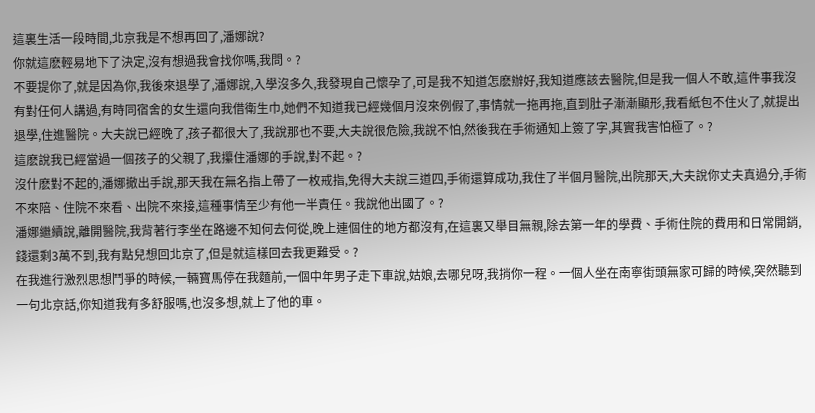這裏生活一段時間,北京我是不想再回了,潘娜說?
你就這麽輕易地下了決定,沒有想過我會找你嗎,我問。?
不要提你了,就是因為你,我後來退學了,潘娜說,入學沒多久,我發現自己懷孕了,可是我不知道怎麽辦好,我知道應該去醫院,但是我一個人不敢,這件事我沒有對任何人講過,有時同宿舍的女生還向我借衛生巾,她們不知道我已經幾個月沒來例假了,事情就一拖再拖,直到肚子漸漸顯形,我看紙包不住火了,就提出退學,住進醫院。大夫說已經晚了,孩子都很大了,我說那也不要,大夫說很危險,我說不怕,然後我在手術通知上簽了字,其實我害怕極了。?
這麽說我已經當過一個孩子的父親了,我攥住潘娜的手說,對不起。?
沒什麽對不起的,潘娜撤出手說,那天我在無名指上帶了一枚戒指,免得大夫說三道四,手術還算成功,我住了半個月醫院,出院那天,大夫說你丈夫真過分,手術不來陪、住院不來看、出院不來接,這種事情至少有他一半責任。我說他出國了。?
潘娜繼續說,離開醫院,我背著行李坐在路邊不知何去何從,晚上連個住的地方都沒有,在這裏又舉目無親,除去第一年的學費、手術住院的費用和日常開銷,錢還剩3萬不到,我有點兒想回北京了,但是就這樣回去我更難受。?
在我進行激烈思想鬥爭的時候,一輛寶馬停在我麵前,一個中年男子走下車說,姑娘,去哪兒呀,我捎你一程。一個人坐在南寧街頭無家可歸的時候,突然聽到一句北京話,你知道我有多舒服嗎,也沒多想,就上了他的車。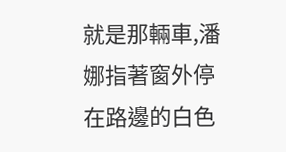就是那輛車,潘娜指著窗外停在路邊的白色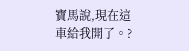寶馬說,現在這車給我開了。?